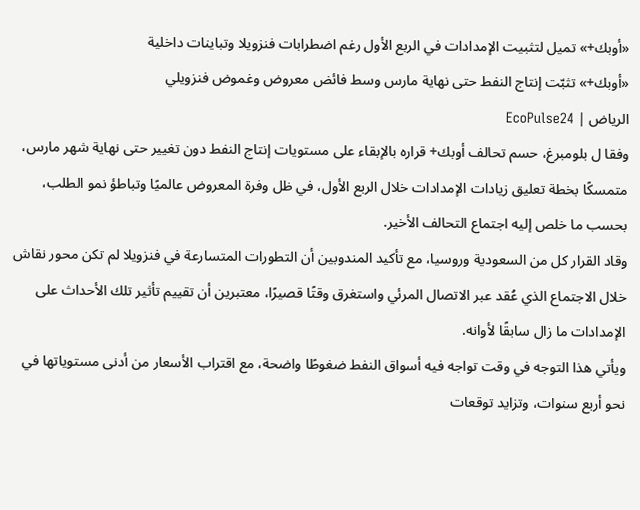«أوبك+» تميل لتثبيت الإمدادات في الربع الأول رغم اضطرابات فنزويلا وتباينات داخلية
«أوبك+» تثبّت إنتاج النفط حتى نهاية مارس وسط فائض معروض وغموض فنزويلي
الرياض | EcoPulse24
وفقا ل بلومبرغ، حسم تحالف أوبك+ قراره بالإبقاء على مستويات إنتاج النفط دون تغيير حتى نهاية شهر مارس، متمسكًا بخطة تعليق زيادات الإمدادات خلال الربع الأول، في ظل وفرة المعروض عالميًا وتباطؤ نمو الطلب، بحسب ما خلص إليه اجتماع التحالف الأخير.
وقاد القرار كل من السعودية وروسيا، مع تأكيد المندوبين أن التطورات المتسارعة في فنزويلا لم تكن محور نقاش خلال الاجتماع الذي عُقد عبر الاتصال المرئي واستغرق وقتًا قصيرًا، معتبرين أن تقييم تأثير تلك الأحداث على الإمدادات ما زال سابقًا لأوانه.
ويأتي هذا التوجه في وقت تواجه فيه أسواق النفط ضغوطًا واضحة، مع اقتراب الأسعار من أدنى مستوياتها في نحو أربع سنوات، وتزايد توقعات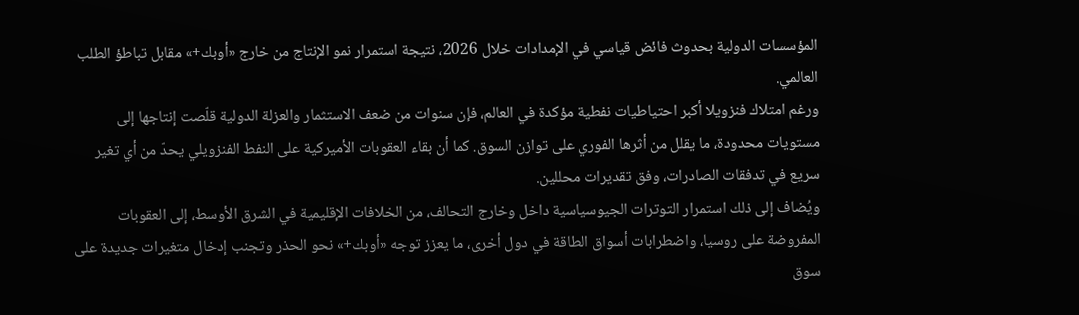المؤسسات الدولية بحدوث فائض قياسي في الإمدادات خلال 2026، نتيجة استمرار نمو الإنتاج من خارج «أوبك+» مقابل تباطؤ الطلب العالمي.
ورغم امتلاك فنزويلا أكبر احتياطيات نفطية مؤكدة في العالم، فإن سنوات من ضعف الاستثمار والعزلة الدولية قلّصت إنتاجها إلى مستويات محدودة، ما يقلل من أثرها الفوري على توازن السوق. كما أن بقاء العقوبات الأميركية على النفط الفنزويلي يحدّ من أي تغير سريع في تدفقات الصادرات، وفق تقديرات محللين.
ويُضاف إلى ذلك استمرار التوترات الجيوسياسية داخل وخارج التحالف، من الخلافات الإقليمية في الشرق الأوسط، إلى العقوبات المفروضة على روسيا، واضطرابات أسواق الطاقة في دول أخرى، ما يعزز توجه «أوبك+» نحو الحذر وتجنب إدخال متغيرات جديدة على سوق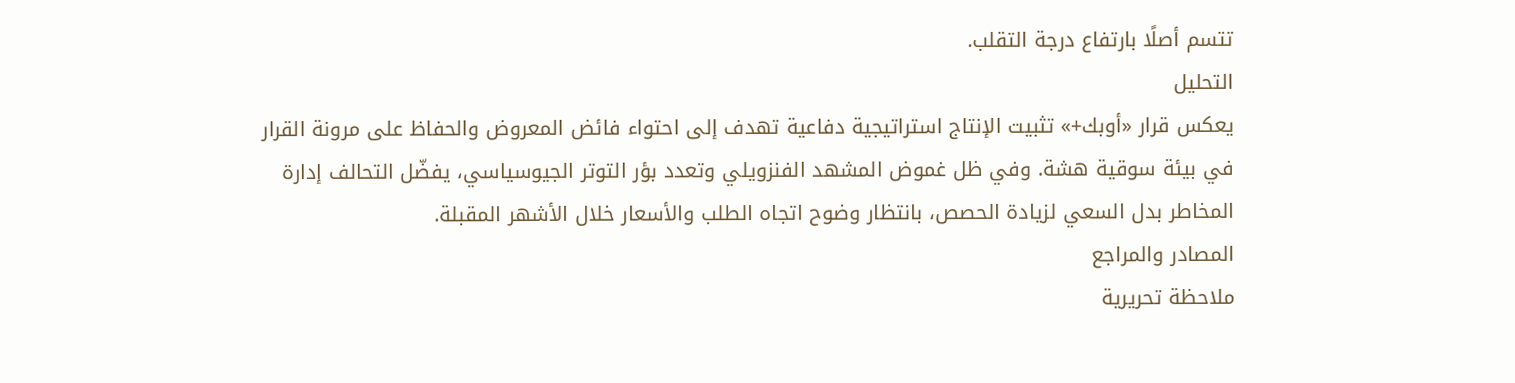تتسم أصلًا بارتفاع درجة التقلب.
التحليل
يعكس قرار «أوبك+» تثبيت الإنتاج استراتيجية دفاعية تهدف إلى احتواء فائض المعروض والحفاظ على مرونة القرار في بيئة سوقية هشة. وفي ظل غموض المشهد الفنزويلي وتعدد بؤر التوتر الجيوسياسي، يفضّل التحالف إدارة المخاطر بدل السعي لزيادة الحصص، بانتظار وضوح اتجاه الطلب والأسعار خلال الأشهر المقبلة.
المصادر والمراجع
ملاحظة تحريرية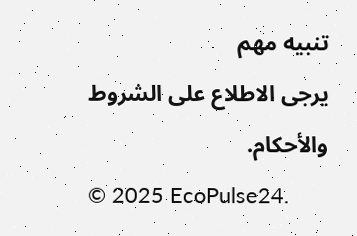تنبيه مهم
يرجى الاطلاع على الشروط والأحكام.
© 2025 EcoPulse24.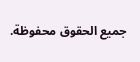جميع الحقوق محفوظة.